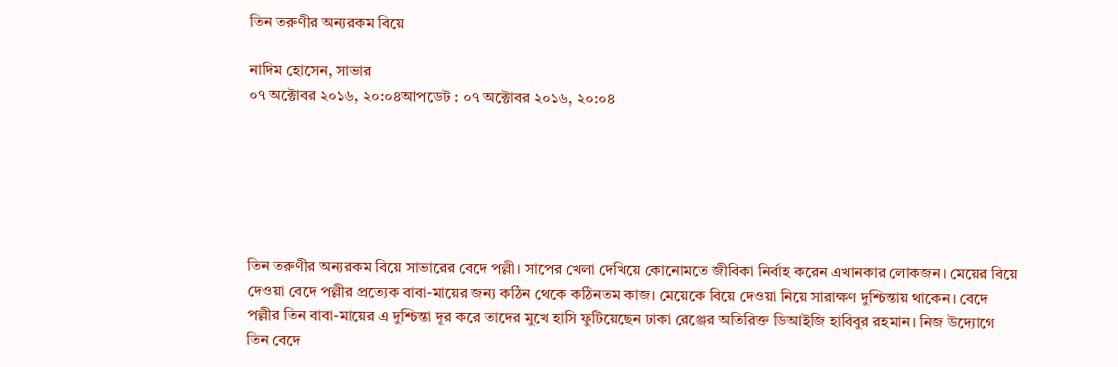তিন তরুণীর অন্যরকম বিয়ে

নাদিম হোসেন, সাভার
০৭ অক্টোবর ২০১৬, ২০:০৪আপডেট : ০৭ অক্টোবর ২০১৬, ২০:০৪






তিন তরুণীর অন্যরকম বিয়ে সাভারের বেদে পল্লী। সাপের খেলা দেখিয়ে কোনোমতে জীবিকা নির্বাহ করেন এখানকার লোকজন। মেয়ের বিয়ে দেওয়া বেদে পল্লীর প্রত্যেক বাবা-মায়ের জন্য কঠিন থেকে কঠিনতম কাজ। মেয়েকে বিয়ে দেওয়া নিয়ে সারাক্ষণ দুশ্চিন্তায় থাকেন। বেদে পল্লীর তিন বাবা-মায়ের এ দুশ্চিন্তা দূর করে তাদের মুখে হাসি ফুটিয়েছেন ঢাকা রেঞ্জের অতিরিক্ত ডিআইজি হাবিবুর রহমান। নিজ উদ্যোগে তিন বেদে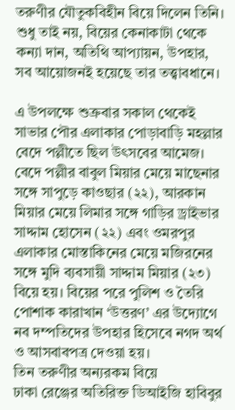তরুণীর যৌতুকবিহীন বিয়ে দিলেন তিনি। শুধু তাই নয়, বিয়ের কেনাকাটা থেকে কন্যা দান, অতিথি আপ্যায়ন, উপহার, সব আয়োজনই হয়েছে তার তত্ত্বাবধানে।

এ উপলক্ষে শুক্রবার সকাল থেকেই সাভার পৌর এলাকার পোড়াবাড়ি মহল্লার বেদে পল্লীতে ছিল উৎসবের আমেজ।
বেদে পল্লীর বাবুল মিয়ার মেয়ে মাছেনার সঙ্গে সাপুড়ে কাওছার (২২), আরকান মিয়ার মেয়ে লিমার সঙ্গে গাড়ির ড্রাইভার সাদ্দাম হোসেন (২২) এবং ওমরপুর এলাকার মোস্তাকিনের মেয়ে মজিরনের সঙ্গে মুদি ব্যবসায়ী সাদ্দাম মিয়ার (২৩) বিয়ে হয়। বিয়ের পরে পুলিশ ও তৈরি পোশাক কারাখান ‘উত্তরণ’ এর উদ্যোগে নব দম্পতিদের উপহার হিসেবে নগদ অর্থ ও আসবাবপত্র দেওয়া হয়।
তিন তরুণীর অন্যরকম বিয়ে
ঢাকা রেঞ্জের অতিরিক্ত ডিআইজি হাবিবুর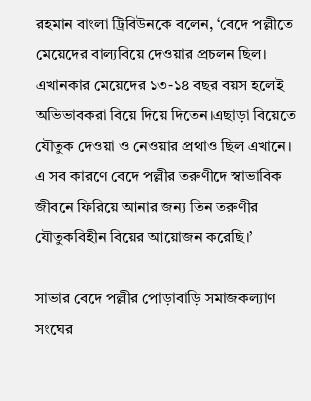রহমান বাংলা ট্রিবিউনকে বলেন, ‘বেদে পল্লীতে মেয়েদের বাল্যবিয়ে দেওয়ার প্রচলন ছিল। এখানকার মেয়েদের ১৩-১৪ বছর বয়স হলেই অভিভাবকরা বিয়ে দিয়ে দিতেন।এছাড়া বিয়েতে যৌতুক দেওয়া ও নেওয়ার প্রথাও ছিল এখানে। এ সব কারণে বেদে পল্লীর তরুণীদে স্বাভাবিক জীবনে ফিরিয়ে আনার জন্য তিন তরুণীর যৌতুকবিহীন বিয়ের আয়োজন করেছি।’

সাভার বেদে পল্লীর পোড়াবাড়ি সমাজকল্যাণ সংঘের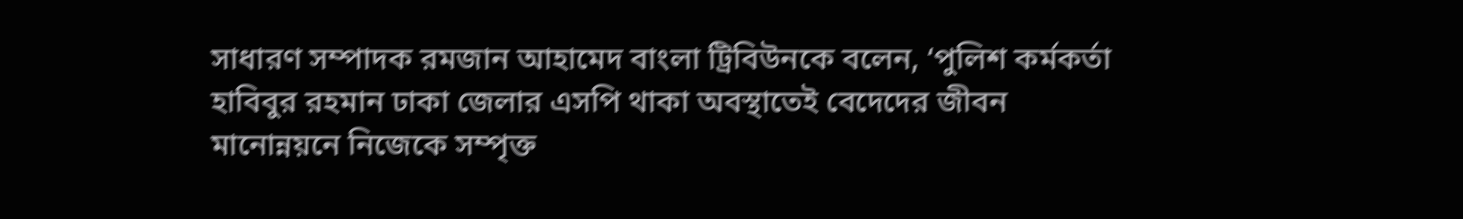সাধারণ সম্পাদক রমজান আহামেদ বাংলা ট্রিবিউনকে বলেন, ‘পুলিশ কর্মকর্তা হাবিবুর রহমান ঢাকা জেলার এসপি থাকা অবস্থাতেই বেদেদের জীবন মানোন্নয়নে নিজেকে সম্পৃক্ত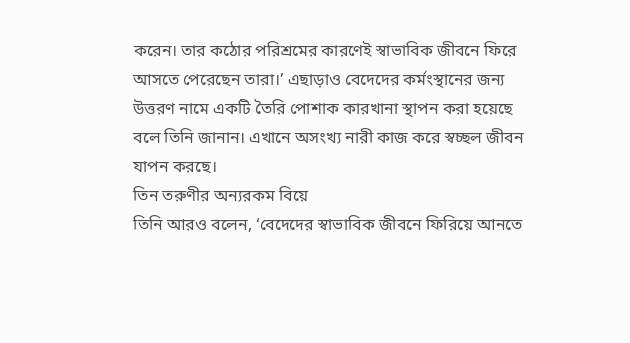করেন। তার কঠোর পরিশ্রমের কারণেই স্বাভাবিক জীবনে ফিরে আসতে পেরেছেন তারা।’ এছাড়াও বেদেদের কর্মংস্থানের জন্য উত্তরণ নামে একটি তৈরি পোশাক কারখানা স্থাপন করা হয়েছে বলে তিনি জানান। এখানে অসংখ্য নারী কাজ করে স্বচ্ছল জীবন যাপন করছে।
তিন তরুণীর অন্যরকম বিয়ে
তিনি আরও বলেন, ‘বেদেদের স্বাভাবিক জীবনে ফিরিয়ে আনতে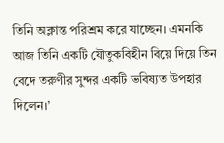তিনি অক্লান্ত পরিশ্রম করে যাচ্ছেন। এমনকি আজ তিনি একটি যৌতুকবিহীন বিয়ে দিয়ে তিন বেদে তরুণীর সুন্দর একটি ভবিষ্যত উপহার দিলেন।’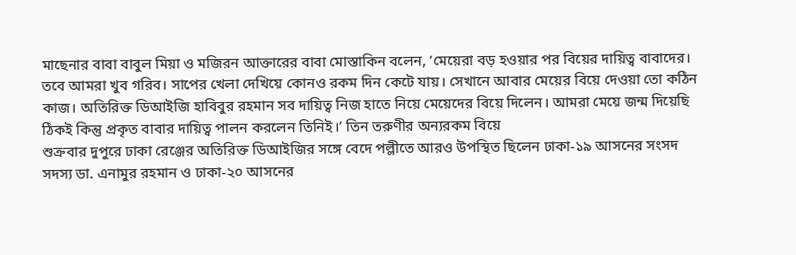মাছেনার বাবা বাবুল মিয়া ও মজিরন আক্তারের বাবা মোস্তাকিন বলেন, ‘মেয়েরা বড় হওয়ার পর বিয়ের দায়িত্ব বাবাদের। তবে আমরা খুব গরিব। সাপের খেলা দেখিয়ে কোনও রকম দিন কেটে যায়। সেখানে আবার মেয়ের বিয়ে দেওয়া তো কঠিন কাজ। অতিরিক্ত ডিআইজি হাবিবুর রহমান সব দায়িত্ব নিজ হাতে নিয়ে মেয়েদের বিয়ে দিলেন। আমরা মেয়ে জন্ম দিয়েছি ঠিকই কিন্তু প্রকৃত বাবার দায়িত্ব পালন করলেন তিনিই।’ তিন তরুণীর অন্যরকম বিয়ে
শুক্রবার দুপুরে ঢাকা রেঞ্জের অতিরিক্ত ডিআইজির সঙ্গে বেদে পল্লীতে আরও উপস্থিত ছিলেন ঢাকা-১৯ আসনের সংসদ সদস্য ডা. এনামুর রহমান ও ঢাকা-২০ আসনের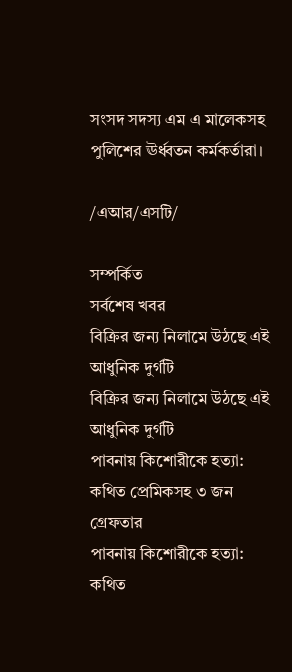সংসদ সদস্য এম এ মালেকসহ পুলিশের ঊর্ধ্বতন কর্মকর্তারা।

/এআর/এসটি/

সম্পর্কিত
সর্বশেষ খবর
বিক্রির জন্য নিলামে উঠছে এই আধুনিক দুর্গটি
বিক্রির জন্য নিলামে উঠছে এই আধুনিক দুর্গটি
পাবনায় কিশোরীকে হত্যা: কথিত প্রেমিকসহ ৩ জন গ্রেফতার
পাবনায় কিশোরীকে হত্যা: কথিত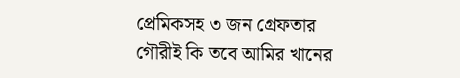প্রেমিকসহ ৩ জন গ্রেফতার
গৌরীই কি তবে আমির খানের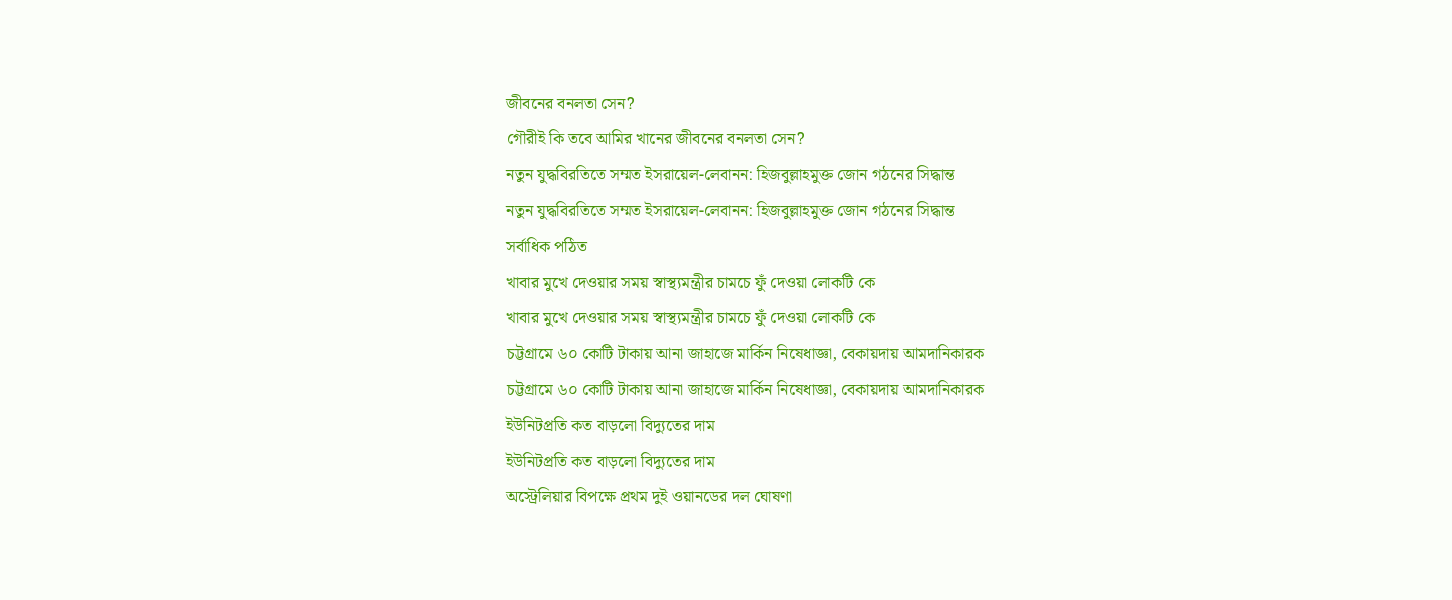জীবনের বনলতা সেন?
গৌরীই কি তবে আমির খানের জীবনের বনলতা সেন?
নতুন যুদ্ধবিরতিতে সম্মত ইসরায়েল-লেবানন: হিজবুল্লাহমুক্ত জোন গঠনের সিদ্ধান্ত
নতুন যুদ্ধবিরতিতে সম্মত ইসরায়েল-লেবানন: হিজবুল্লাহমুক্ত জোন গঠনের সিদ্ধান্ত
সর্বাধিক পঠিত
খাবার মুখে দেওয়ার সময় স্বাস্থ্যমন্ত্রীর চামচে ফুঁ দেওয়া লোকটি কে
খাবার মুখে দেওয়ার সময় স্বাস্থ্যমন্ত্রীর চামচে ফুঁ দেওয়া লোকটি কে
চট্টগ্রামে ৬০ কোটি টাকায় আনা জাহাজে মার্কিন নিষেধাজ্ঞা, বেকায়দায় আমদানিকারক
চট্টগ্রামে ৬০ কোটি টাকায় আনা জাহাজে মার্কিন নিষেধাজ্ঞা, বেকায়দায় আমদানিকারক
ইউনিটপ্রতি কত বাড়লো বিদ্যুতের দাম
ইউনিটপ্রতি কত বাড়লো বিদ্যুতের দাম
অস্ট্রেলিয়ার বিপক্ষে প্রথম দুই ওয়ানডের দল ঘোষণা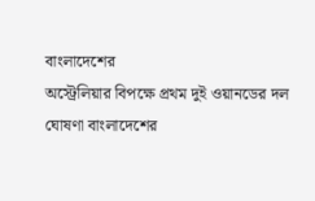বাংলাদেশের
অস্ট্রেলিয়ার বিপক্ষে প্রথম দুই ওয়ানডের দল ঘোষণা বাংলাদেশের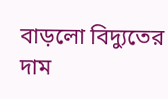বাড়লো বিদ্যুতের দাম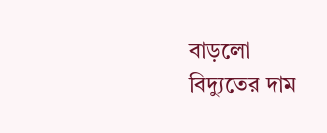বাড়লো বিদ্যুতের দাম